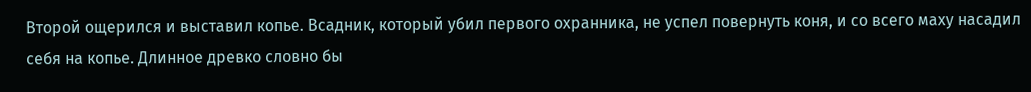Второй ощерился и выставил копье. Всадник, который убил первого охранника, не успел повернуть коня, и со всего маху насадил себя на копье. Длинное древко словно бы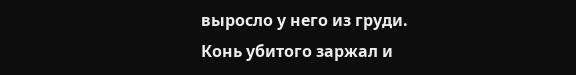выросло у него из груди.
Конь убитого заржал и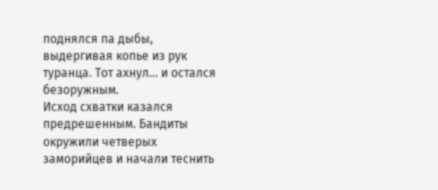поднялся па дыбы, выдергивая копье из рук туранца. Тот ахнул... и остался безоружным.
Исход схватки казался предрешенным. Бандиты окружили четверых заморийцев и начали теснить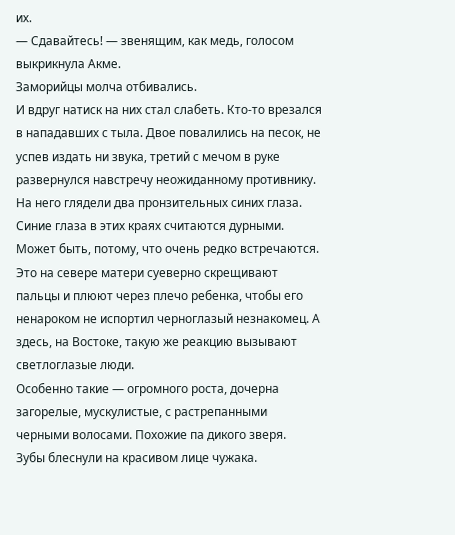их.
— Сдавайтесь! — звенящим, как медь, голосом выкрикнула Акме.
Заморийцы молча отбивались.
И вдруг натиск на них стал слабеть. Кто-то врезался в нападавших с тыла. Двое повалились на песок, не успев издать ни звука, третий с мечом в руке развернулся навстречу неожиданному противнику.
На него глядели два пронзительных синих глаза.
Синие глаза в этих краях считаются дурными. Может быть, потому, что очень редко встречаются. Это на севере матери суеверно скрещивают пальцы и плюют через плечо ребенка, чтобы его ненароком не испортил черноглазый незнакомец. А здесь, на Востоке, такую же реакцию вызывают светлоглазые люди.
Особенно такие — огромного роста, дочерна загорелые, мускулистые, с растрепанными черными волосами. Похожие па дикого зверя.
Зубы блеснули на красивом лице чужака.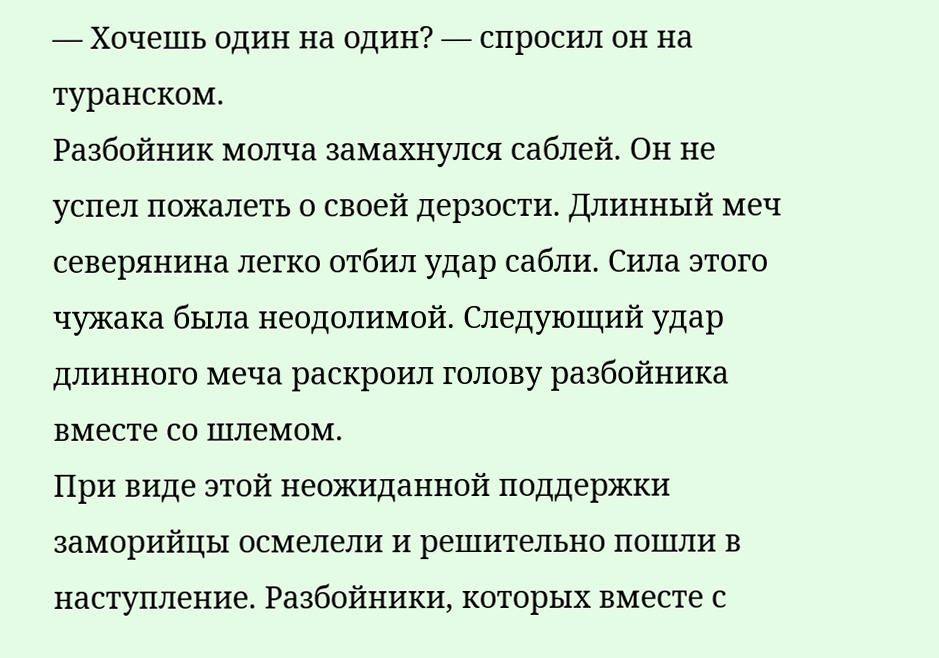— Хочешь один на один? — спросил он на туранском.
Разбойник молча замахнулся саблей. Он не успел пожалеть о своей дерзости. Длинный меч северянина легко отбил удар сабли. Сила этого чужака была неодолимой. Следующий удар длинного меча раскроил голову разбойника вместе со шлемом.
При виде этой неожиданной поддержки заморийцы осмелели и решительно пошли в наступление. Разбойники, которых вместе с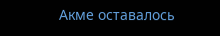Акме оставалось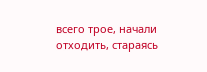всего трое, начали отходить, стараясь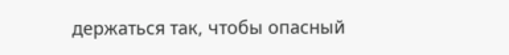держаться так, чтобы опасный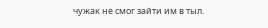чужак не смог зайти им в тыл.